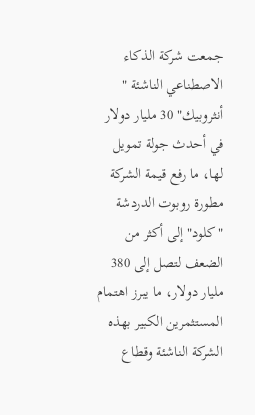جمعت شركة الذكاء الاصطناعي الناشئة " أنثروبيك" 30 مليار دولار في أحدث جولة تمويل لها، ما رفع قيمة الشركة مطورة روبوت الدردشة "كلود" إلى أكثر من الضعف لتصل إلى 380 مليار دولار، ما يبرز اهتمام المستثمرين الكبير بهذه الشركة الناشئة وقطاع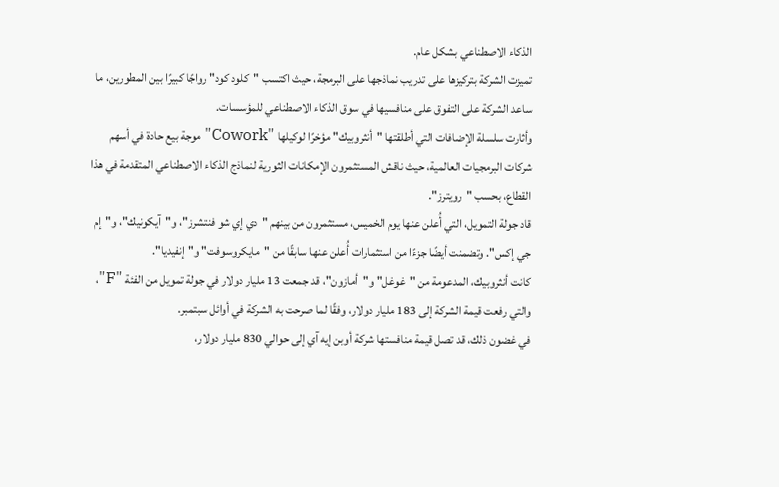الذكاء الاصطناعي بشكل عام.
تميزت الشركة بتركيزها على تدريب نماذجها على البرمجة، حيث اكتسب "كلود كود" رواجًا كبيرًا بين المطورين، ما ساعد الشركة على التفوق على منافسيها في سوق الذكاء الاصطناعي للمؤسسات.
وأثارت سلسلة الإضافات التي أطلقتها "أنثروبيك" مؤخرًا لوكيلها "Cowork" موجة بيع حادة في أسهم شركات البرمجيات العالمية، حيث ناقش المستثمرون الإمكانات الثورية لنماذج الذكاء الاصطناعي المتقدمة في هذا القطاع، بحسب "رويترز".
قاد جولة التمويل، التي أُعلن عنها يوم الخميس، مستثمرون من بينهم "دي إي شو فنتشرز"، و"آيكونيك"، و"إم جي إكس". وتضمنت أيضًا جزءًا من استثمارات أُعلن عنها سابقًا من "مايكروسوفت" و"إنفيديا".
كانت أنثروبيك، المدعومة من "غوغل" و"أمازون"، قد جمعت 13 مليار دولار في جولة تمويل من الفئة "F"، والتي رفعت قيمة الشركة إلى 183 مليار دولار، وفقًا لما صرحت به الشركة في أوائل سبتمبر.
في غضون ذلك، قد تصل قيمة منافستها شركة أوبن إيه آي إلى حوالي 830 مليار دولار،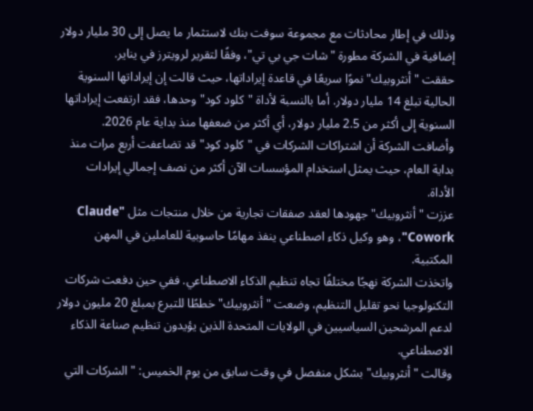وذلك في إطار محادثات مع مجموعة سوفت بنك لاستثمار ما يصل إلى 30 مليار دولار إضافية في الشركة مطورة "شات جي بي تي"، وفقًا لتقرير لرويترز في يناير.
حققت "أنثروبيك" نموًا سريعًا في قاعدة إيراداتها، حيث قالت إن إيراداتها السنوية الحالية تبلغ 14 مليار دولار. أما بالنسبة لأداة "كلود كود" وحدها، فقد ارتفعت إيراداتها السنوية إلى أكثر من 2.5 مليار دولار، أي أكثر من ضعفها منذ بداية عام 2026.
وأضافت الشركة أن اشتراكات الشركات في "كلود كود" قد تضاعفت أربع مرات منذ بداية العام، حيث يمثل استخدام المؤسسات الآن أكثر من نصف إجمالي إيرادات الأداة.
عززت "أنثروبيك" جهودها لعقد صفقات تجارية من خلال منتجات مثل "Claude Cowork"، وهو وكيل ذكاء اصطناعي ينفذ مهامًا حاسوبية للعاملين في المهن المكتبية.
واتخذت الشركة نهجًا مختلفًا تجاه تنظيم الذكاء الاصطناعي. ففي حين دفعت شركات التكنولوجيا نحو تقليل التنظيم، وضعت "أنثروبيك" خططًا للتبرع بمبلغ 20 مليون دولار لدعم المرشحين السياسيين في الولايات المتحدة الذين يؤيدون تنظيم صناعة الذكاء الاصطناعي.
وقالت "أنثروبيك" بشكل منفصل في وقت سابق من يوم الخميس: "الشركات التي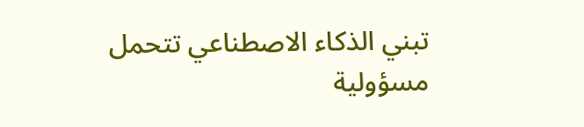تبني الذكاء الاصطناعي تتحمل مسؤولية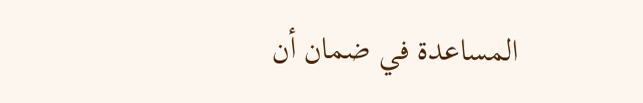المساعدة في ضمان أن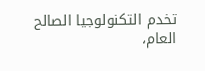تخدم التكنولوجيا الصالح العام،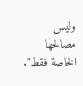وليس مصالحها الخاصة فقط".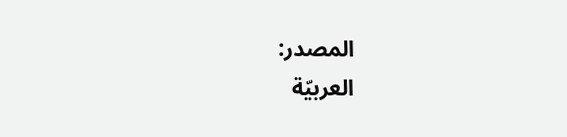المصدر:
العربيّة